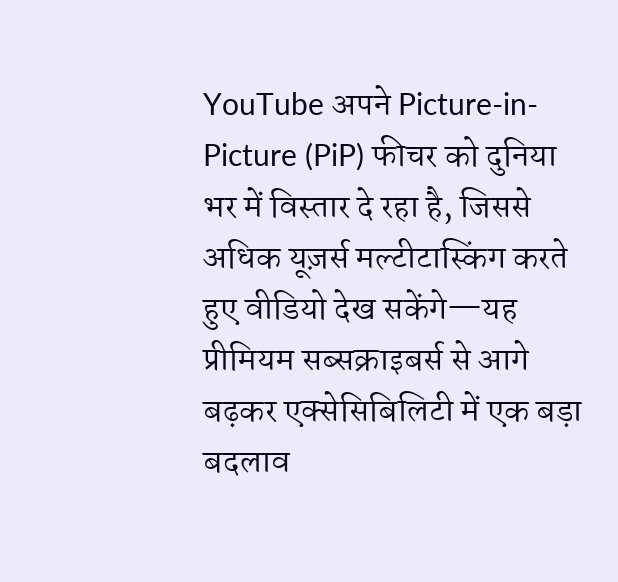YouTube अपने Picture-in-Picture (PiP) फीचर को दुनिया भर में विस्तार दे रहा है, जिससे अधिक यूज़र्स मल्टीटास्किंग करते हुए वीडियो देख सकेंगे—यह प्रीमियम सब्सक्राइबर्स से आगे बढ़कर एक्सेसिबिलिटी में एक बड़ा बदलाव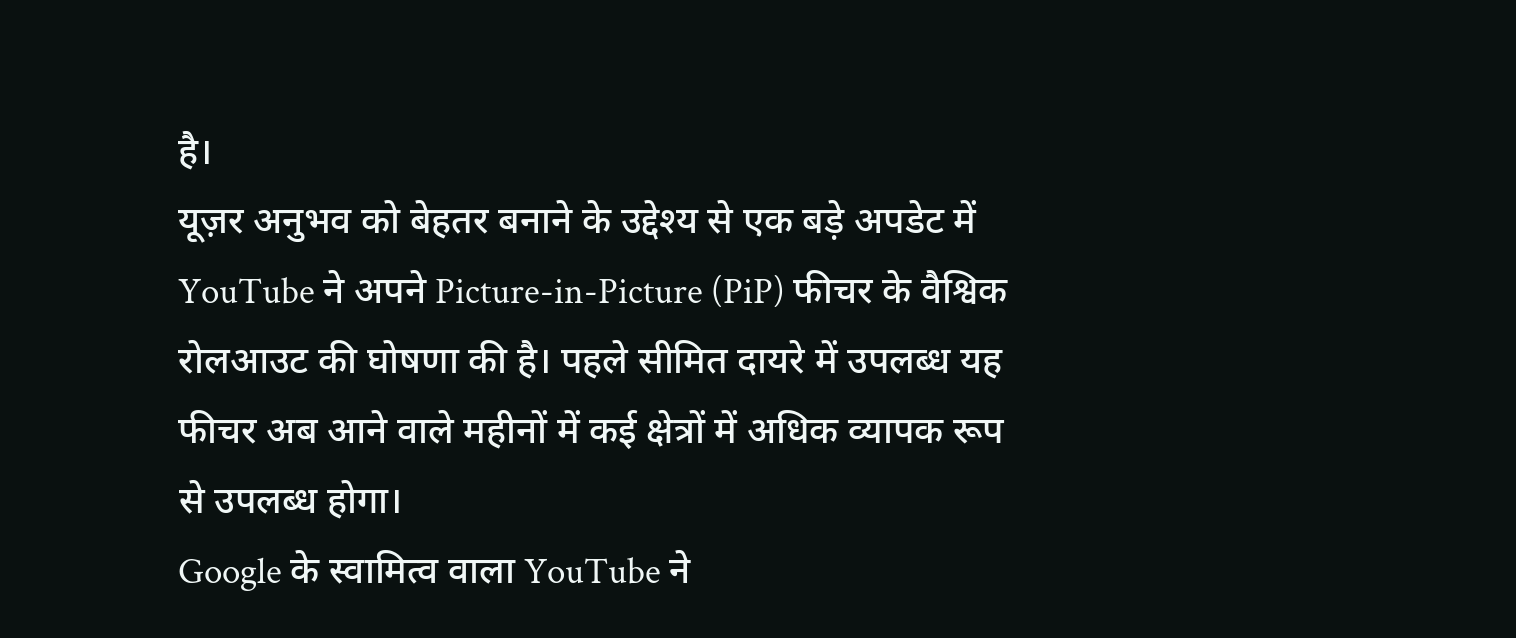है।
यूज़र अनुभव को बेहतर बनाने के उद्देश्य से एक बड़े अपडेट में YouTube ने अपने Picture-in-Picture (PiP) फीचर के वैश्विक रोलआउट की घोषणा की है। पहले सीमित दायरे में उपलब्ध यह फीचर अब आने वाले महीनों में कई क्षेत्रों में अधिक व्यापक रूप से उपलब्ध होगा।
Google के स्वामित्व वाला YouTube ने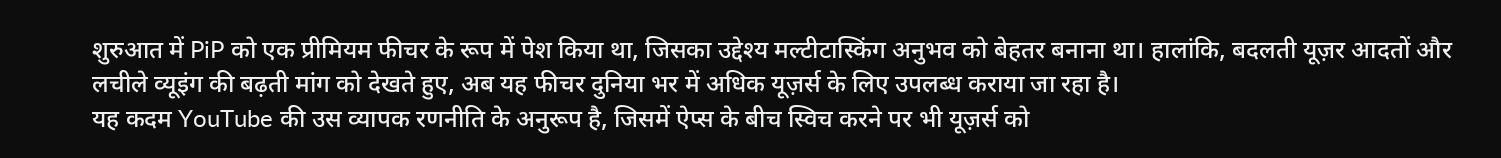शुरुआत में PiP को एक प्रीमियम फीचर के रूप में पेश किया था, जिसका उद्देश्य मल्टीटास्किंग अनुभव को बेहतर बनाना था। हालांकि, बदलती यूज़र आदतों और लचीले व्यूइंग की बढ़ती मांग को देखते हुए, अब यह फीचर दुनिया भर में अधिक यूज़र्स के लिए उपलब्ध कराया जा रहा है।
यह कदम YouTube की उस व्यापक रणनीति के अनुरूप है, जिसमें ऐप्स के बीच स्विच करने पर भी यूज़र्स को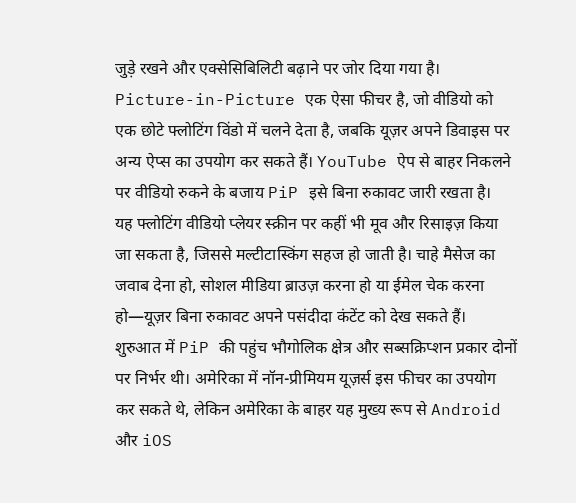जुड़े रखने और एक्सेसिबिलिटी बढ़ाने पर जोर दिया गया है।
Picture-in-Picture एक ऐसा फीचर है, जो वीडियो को एक छोटे फ्लोटिंग विंडो में चलने देता है, जबकि यूज़र अपने डिवाइस पर अन्य ऐप्स का उपयोग कर सकते हैं। YouTube ऐप से बाहर निकलने पर वीडियो रुकने के बजाय PiP इसे बिना रुकावट जारी रखता है।
यह फ्लोटिंग वीडियो प्लेयर स्क्रीन पर कहीं भी मूव और रिसाइज़ किया जा सकता है, जिससे मल्टीटास्किंग सहज हो जाती है। चाहे मैसेज का जवाब देना हो, सोशल मीडिया ब्राउज़ करना हो या ईमेल चेक करना हो—यूज़र बिना रुकावट अपने पसंदीदा कंटेंट को देख सकते हैं।
शुरुआत में PiP की पहुंच भौगोलिक क्षेत्र और सब्सक्रिप्शन प्रकार दोनों पर निर्भर थी। अमेरिका में नॉन-प्रीमियम यूज़र्स इस फीचर का उपयोग कर सकते थे, लेकिन अमेरिका के बाहर यह मुख्य रूप से Android और iOS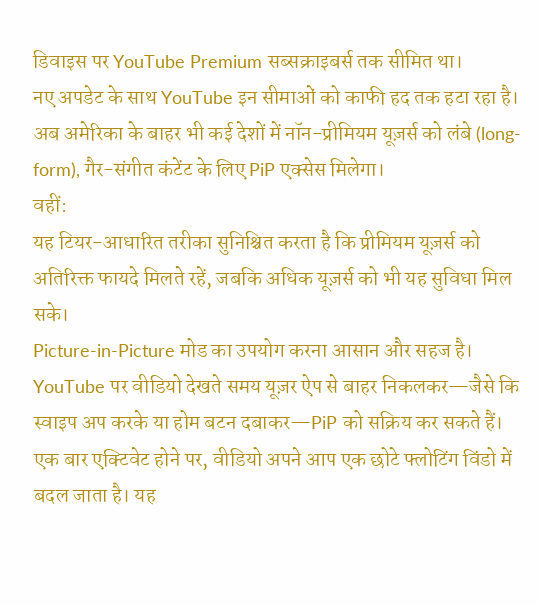डिवाइस पर YouTube Premium सब्सक्राइबर्स तक सीमित था।
नए अपडेट के साथ YouTube इन सीमाओं को काफी हद तक हटा रहा है। अब अमेरिका के बाहर भी कई देशों में नॉन-प्रीमियम यूज़र्स को लंबे (long-form), गैर-संगीत कंटेंट के लिए PiP एक्सेस मिलेगा।
वहीं:
यह टियर-आधारित तरीका सुनिश्चित करता है कि प्रीमियम यूज़र्स को अतिरिक्त फायदे मिलते रहें, जबकि अधिक यूज़र्स को भी यह सुविधा मिल सके।
Picture-in-Picture मोड का उपयोग करना आसान और सहज है। YouTube पर वीडियो देखते समय यूज़र ऐप से बाहर निकलकर—जैसे कि स्वाइप अप करके या होम बटन दबाकर—PiP को सक्रिय कर सकते हैं।
एक बार एक्टिवेट होने पर, वीडियो अपने आप एक छोटे फ्लोटिंग विंडो में बदल जाता है। यह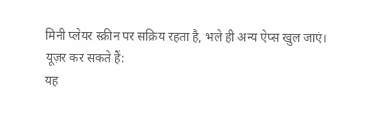मिनी प्लेयर स्क्रीन पर सक्रिय रहता है, भले ही अन्य ऐप्स खुल जाएं।
यूज़र कर सकते हैं:
यह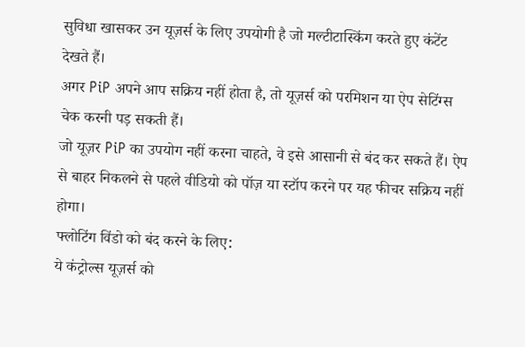सुविधा खासकर उन यूज़र्स के लिए उपयोगी है जो मल्टीटास्किंग करते हुए कंटेंट देखते हैं।
अगर PiP अपने आप सक्रिय नहीं होता है, तो यूज़र्स को परमिशन या ऐप सेटिंग्स चेक करनी पड़ सकती हैं।
जो यूज़र PiP का उपयोग नहीं करना चाहते, वे इसे आसानी से बंद कर सकते हैं। ऐप से बाहर निकलने से पहले वीडियो को पॉज़ या स्टॉप करने पर यह फीचर सक्रिय नहीं होगा।
फ्लोटिंग विंडो को बंद करने के लिए:
ये कंट्रोल्स यूज़र्स को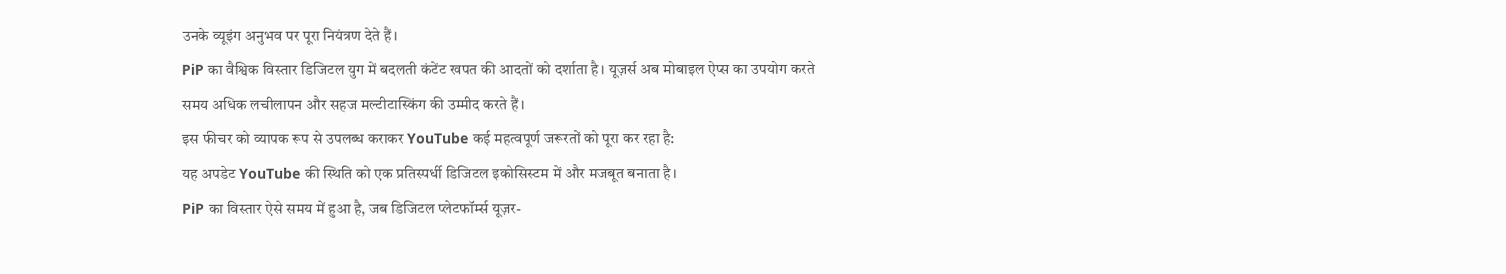उनके व्यूइंग अनुभव पर पूरा नियंत्रण देते हैं।
PiP का वैश्विक विस्तार डिजिटल युग में बदलती कंटेंट खपत की आदतों को दर्शाता है। यूज़र्स अब मोबाइल ऐप्स का उपयोग करते समय अधिक लचीलापन और सहज मल्टीटास्किंग की उम्मीद करते हैं।
इस फीचर को व्यापक रूप से उपलब्ध कराकर YouTube कई महत्वपूर्ण जरूरतों को पूरा कर रहा है:
यह अपडेट YouTube की स्थिति को एक प्रतिस्पर्धी डिजिटल इकोसिस्टम में और मजबूत बनाता है।
PiP का विस्तार ऐसे समय में हुआ है, जब डिजिटल प्लेटफॉर्म्स यूज़र-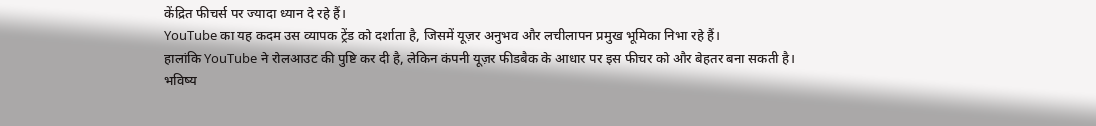केंद्रित फीचर्स पर ज्यादा ध्यान दे रहे हैं।
YouTube का यह कदम उस व्यापक ट्रेंड को दर्शाता है, जिसमें यूज़र अनुभव और लचीलापन प्रमुख भूमिका निभा रहे हैं।
हालांकि YouTube ने रोलआउट की पुष्टि कर दी है, लेकिन कंपनी यूज़र फीडबैक के आधार पर इस फीचर को और बेहतर बना सकती है।
भविष्य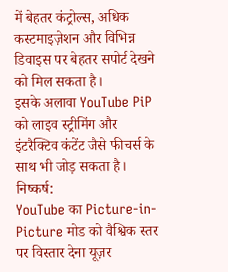में बेहतर कंट्रोल्स, अधिक कस्टमाइज़ेशन और विभिन्न डिवाइस पर बेहतर सपोर्ट देखने को मिल सकता है।
इसके अलावा YouTube PiP को लाइव स्ट्रीमिंग और इंटरैक्टिव कंटेंट जैसे फीचर्स के साथ भी जोड़ सकता है।
निष्कर्ष:
YouTube का Picture-in-Picture मोड को वैश्विक स्तर पर विस्तार देना यूज़र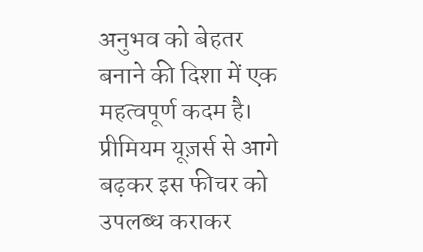अनुभव को बेहतर बनाने की दिशा में एक महत्वपूर्ण कदम है। प्रीमियम यूज़र्स से आगे बढ़कर इस फीचर को उपलब्ध कराकर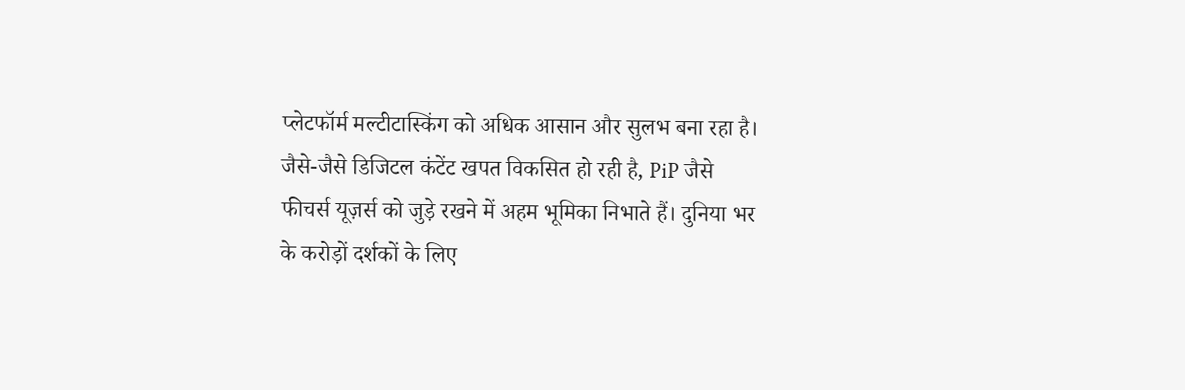प्लेटफॉर्म मल्टीटास्किंग को अधिक आसान और सुलभ बना रहा है।
जैसे-जैसे डिजिटल कंटेंट खपत विकसित हो रही है, PiP जैसे फीचर्स यूज़र्स को जुड़े रखने में अहम भूमिका निभाते हैं। दुनिया भर के करोड़ों दर्शकों के लिए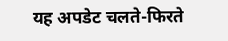यह अपडेट चलते-फिरते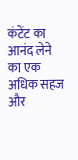कंटेंट का आनंद लेने का एक अधिक सहज और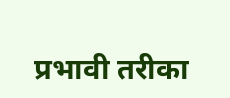प्रभावी तरीका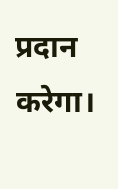प्रदान करेगा।